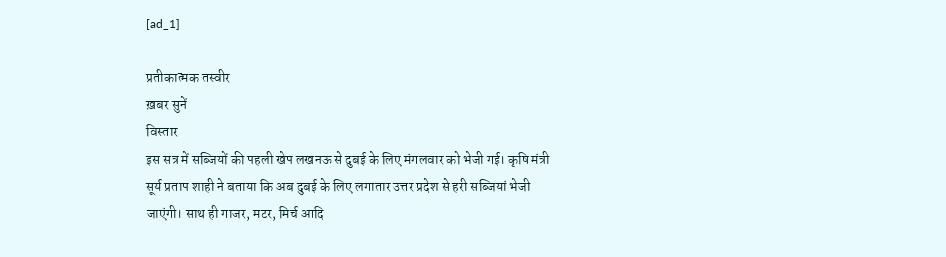[ad_1]

प्रतीकात्मक तस्वीर
ख़बर सुनें
विस्तार
इस सत्र में सब्जियों की पहली खेप लखनऊ से दुबई के लिए मंगलवार को भेजी गई। कृषि मंत्री सूर्य प्रताप शाही ने बताया कि अब दुबई के लिए लगातार उत्तर प्रदेश से हरी सब्जियां भेजी जाएंगी। साथ ही गाजर, मटर, मिर्च आदि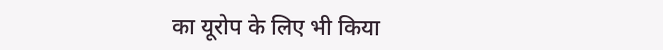का यूरोप के लिए भी किया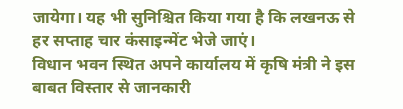जायेगा। यह भी सुनिश्चित किया गया है कि लखनऊ से हर सप्ताह चार कंसाइन्मेंट भेजे जाएं।
विधान भवन स्थित अपने कार्यालय में कृषि मंत्री ने इस बाबत विस्तार से जानकारी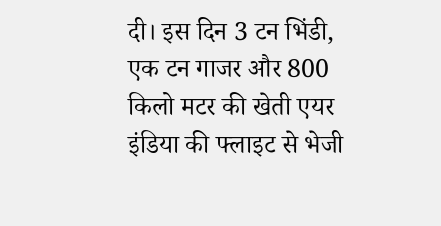दी। इस दिन 3 टन भिंडी, एक टन गाजर और 800 किलो मटर की खेती एयर इंडिया की फ्लाइट से भेजी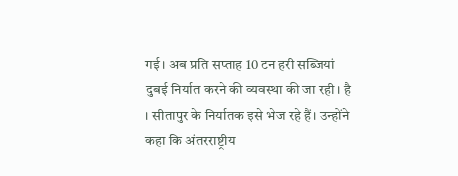गई। अब प्रति सप्ताह 10 टन हरी सब्जियां दुबई निर्यात करने की व्यवस्था की जा रही। है । सीतापुर के निर्यातक इसे भेज रहे हैं। उन्होंने कहा कि अंतरराष्ट्रीय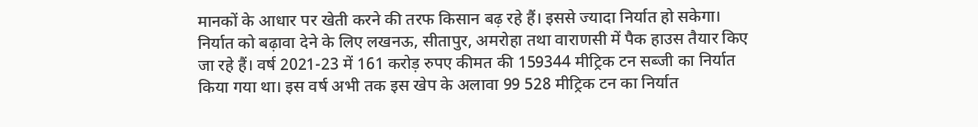मानकों के आधार पर खेती करने की तरफ किसान बढ़ रहे हैं। इससे ज्यादा निर्यात हो सकेगा। निर्यात को बढ़ावा देने के लिए लखनऊ, सीतापुर, अमरोहा तथा वाराणसी में पैक हाउस तैयार किए जा रहे हैं। वर्ष 2021-23 में 161 करोड़ रुपए कीमत की 159344 मीट्रिक टन सब्जी का निर्यात किया गया था। इस वर्ष अभी तक इस खेप के अलावा 99 528 मीट्रिक टन का निर्यात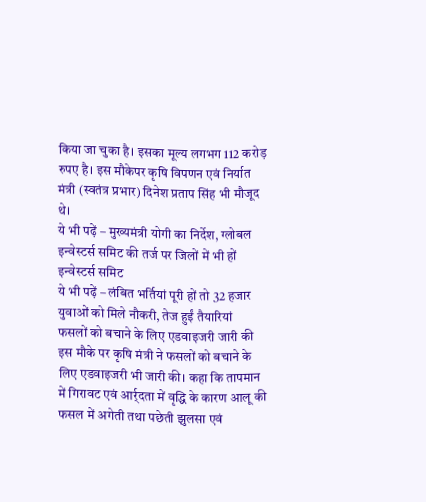किया जा चुका है। इसका मूल्य लगभग 112 करोड़ रुपए है। इस मौकेपर कृषि विपणन एवं निर्यात मंत्री (स्वतंत्र प्रभार) दिनेश प्रताप सिंह भी मौजूद थे।
ये भी पढ़ें – मुख्यमंत्री योगी का निर्देश, ग्लोबल इन्वेस्टर्स समिट की तर्ज पर जिलों में भी हों इन्वेस्टर्स समिट
ये भी पढ़ें – लंबित भर्तियां पूरी हों तो 32 हजार युवाओं को मिले नौकरी, तेज हुईं तैयारियां
फसलों को बचाने के लिए एडवाइजरी जारी की
इस मौके पर कृषि मंत्री ने फसलों को बचाने के लिए एडवाइजरी भी जारी की। कहा कि तापमान में गिरावट एवं आर्र्दता में वृद्धि के कारण आलू की फसल में अगेती तथा पछेती झुलसा एवं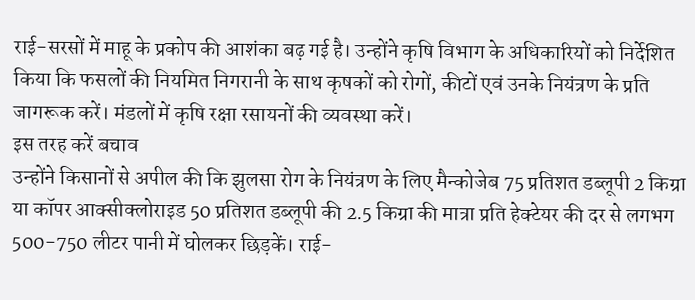राई-सरसों में माहू के प्रकोप की आशंका बढ़ गई है। उन्होंने कृषि विभाग के अधिकारियों को निर्देशित किया कि फसलों की नियमित निगरानी के साथ कृषकों को रोगों, कीटों एवं उनके नियंत्रण के प्रति जागरूक करें। मंडलों में कृषि रक्षा रसायनों की व्यवस्था करें।
इस तरह करें बचाव
उन्होंने किसानों से अपील की कि झुलसा रोग के नियंत्रण के लिए मैन्कोजेब 75 प्रतिशत डब्लूपी 2 किग्रा या कॉपर आक्सीक्लोराइड 50 प्रतिशत डब्लूपी की 2.5 किग्रा की मात्रा प्रति हेक्टेयर की दर से लगभग 500-750 लीटर पानी में घोलकर छिड़कें। राई-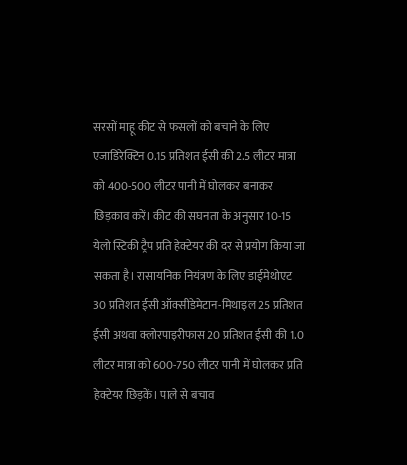सरसों माहू कीट से फसलों को बचाने के लिए एजाडिरेक्टिन 0.15 प्रतिशत ईसी की 2.5 लीटर मात्रा को 400-500 लीटर पानी में घोलकर बनाकर छिड़काव करें। कीट की सघनता के अनुसार 10-15 येलो स्टिकी ट्रैप प्रति हेक्टेयर की दर से प्रयोग किया जा सकता है। रासायनिक नियंत्रण के लिए डाईमेथोएट 30 प्रतिशत ईसी ऑक्सीडेमेटान-मिथाइल 25 प्रतिशत ईसी अथवा क्लोरपाइरीफास 20 प्रतिशत ईसी की 1.0 लीटर मात्रा को 600-750 लीटर पानी में घोलकर प्रति हेक्टेयर छिड़कें। पाले से बचाव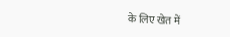के लिए खेत में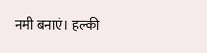नमी बनाएं। हल्की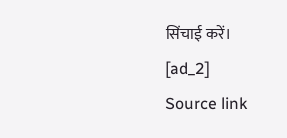सिंचाई करें।
[ad_2]
Source link